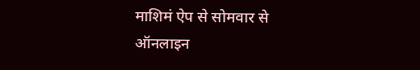माशिमं ऐप से सोमवार से ऑनलाइन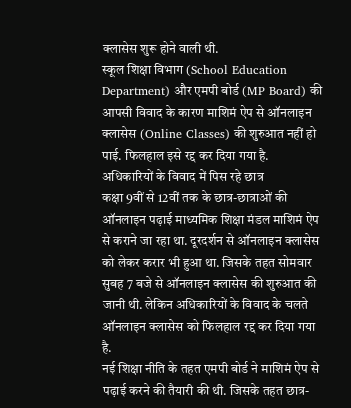क्लासेस शुरू होने वाली थी.
स्कूल शिक्षा विभाग (School Education Department) और एमपी बोर्ड (MP Board) की आपसी विवाद के कारण माशिमं ऐप से ऑनलाइन क्लासेस (Online Classes) की शुरुआत नहीं हो पाई. फिलहाल इसे रद्द कर दिया गया है.
अधिकारियों के विवाद में पिस रहे छात्र
कक्षा 9वीं से 12वीं तक के छात्र-छात्राओं की ऑनलाइन पढ़ाई माध्यमिक शिक्षा मंडल माशिमं ऐप से कराने जा रहा था. दूरदर्शन से ऑनलाइन क्लासेस को लेकर करार भी हुआ था. जिसके तहत सोमवार सुबह 7 बजे से ऑनलाइन क्लासेस की शुरुआत की जानी थी. लेकिन अधिकारियों के विवाद के चलते ऑनलाइन क्लासेस को फिलहाल रद्द कर दिया गया है.
नई शिक्षा नीति के तहत एमपी बोर्ड ने माशिमं ऐप से पढ़ाई करने की तैयारी की थी. जिसके तहत छात्र-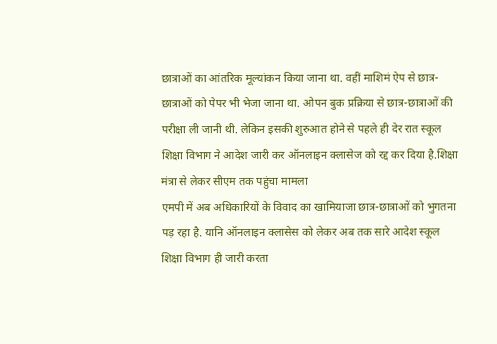छात्राओं का आंतरिक मूल्यांकन किया जाना था. वहीं माशिमं ऐप से छात्र-छात्राओं को पेपर भी भेजा जाना था. ओपन बुक प्रक्रिया से छात्र-छात्राओं की परीक्षा ली जानी थी. लेकिन इसकी शुरुआत होने से पहले ही देर रात स्कूल शिक्षा विभाग ने आदेश जारी कर ऑनलाइन क्लासेज को रद्द कर दिया है.शिक्षा मंत्रा से लेकर सीएम तक पहुंचा मामला
एमपी में अब अधिकारियों के विवाद का खामियाजा छात्र-छात्राओं को भुगतना पड़ रहा है. यानि ऑनलाइन क्लासेस को लेकर अब तक सारे आदेश स्कूल शिक्षा विभाग ही जारी करता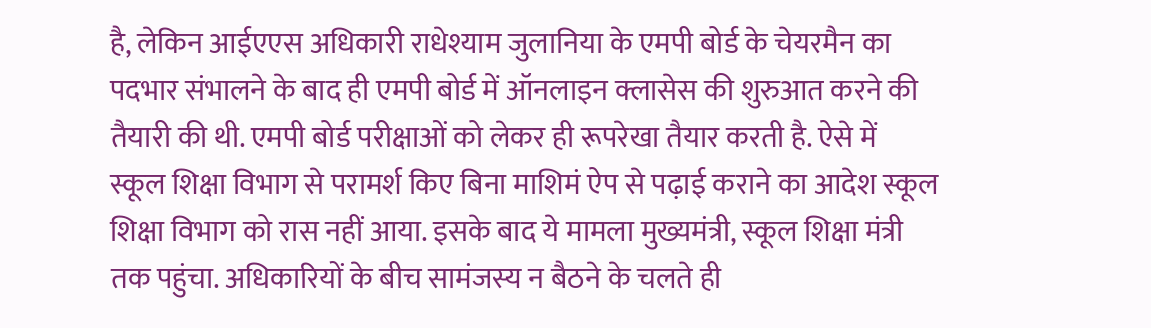है, लेकिन आईएएस अधिकारी राधेश्याम जुलानिया के एमपी बोर्ड के चेयरमैन का पदभार संभालने के बाद ही एमपी बोर्ड में ऑनलाइन क्लासेस की शुरुआत करने की तैयारी की थी. एमपी बोर्ड परीक्षाओं को लेकर ही रूपरेखा तैयार करती है. ऐसे में स्कूल शिक्षा विभाग से परामर्श किए बिना माशिमं ऐप से पढ़ाई कराने का आदेश स्कूल शिक्षा विभाग को रास नहीं आया. इसके बाद ये मामला मुख्यमंत्री, स्कूल शिक्षा मंत्री तक पहुंचा. अधिकारियों के बीच सामंजस्य न बैठने के चलते ही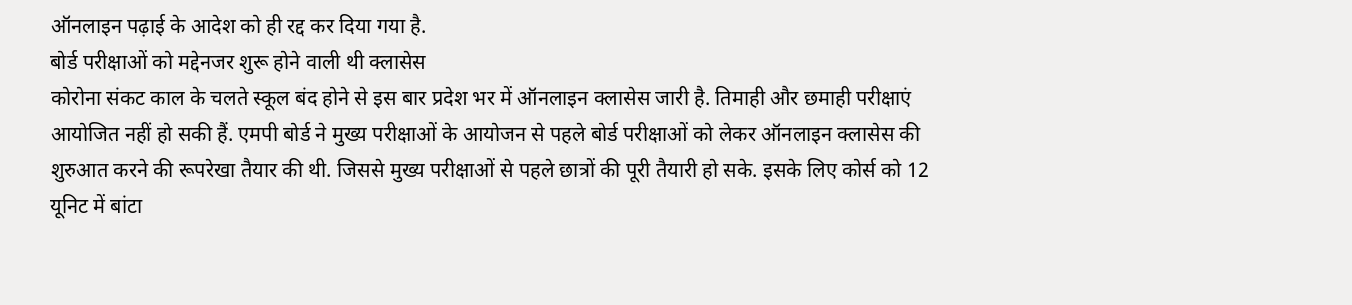ऑनलाइन पढ़ाई के आदेश को ही रद्द कर दिया गया है.
बोर्ड परीक्षाओं को मद्देनजर शुरू होने वाली थी क्लासेस
कोरोना संकट काल के चलते स्कूल बंद होने से इस बार प्रदेश भर में ऑनलाइन क्लासेस जारी है. तिमाही और छमाही परीक्षाएं आयोजित नहीं हो सकी हैं. एमपी बोर्ड ने मुख्य परीक्षाओं के आयोजन से पहले बोर्ड परीक्षाओं को लेकर ऑनलाइन क्लासेस की शुरुआत करने की रूपरेखा तैयार की थी. जिससे मुख्य परीक्षाओं से पहले छात्रों की पूरी तैयारी हो सके. इसके लिए कोर्स को 12 यूनिट में बांटा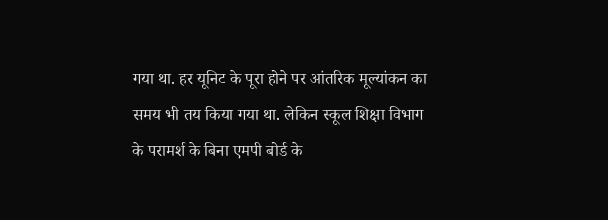गया था. हर यूनिट के पूरा होने पर आंतरिक मूल्यांकन का समय भी तय किया गया था. लेकिन स्कूल शिक्षा विभाग के परामर्श के बिना एमपी बोर्ड के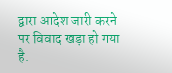द्वारा आदेश जारी करने पर विवाद खड़ा हो गया है.